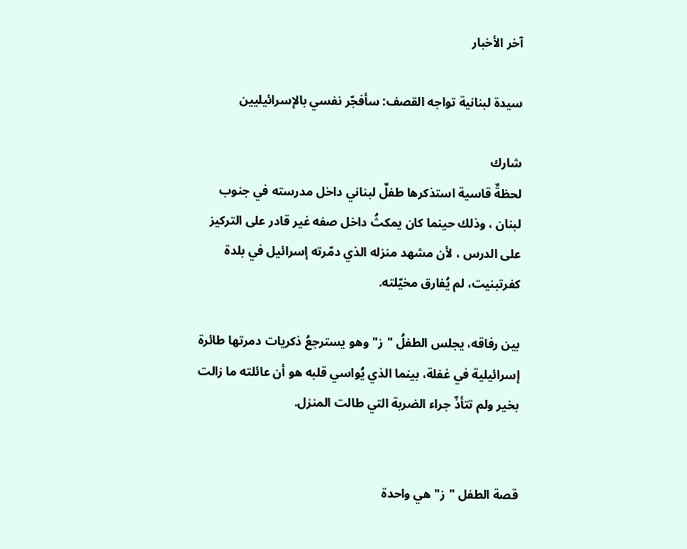آخر الأخبار

سيدة لبنانية تواجه القصف: سأفجّر نفسي بالإسرائيليين

شارك
لحظةٌ قاسية استذكرها طفلٌ لبناني داخل مدرسته في جنوب لبنان ، وذلك حينما كان يمكثُ داخل صفه غير قادر على التركيز على الدرس ، لأن مشهد منزله الذي دمّرته إسرائيل في بلدة كفرتبنيت، لم يُفارق مخيّلته.

بين رفاقه، يجلس الطفلُ "ز" وهو يسترجعُ ذكريات دمرتها طائرة إسرائيلية في غفلة، بينما الذي يُواسي قلبه هو أن عائلته ما زالت بخير ولم تتأذّ جراء الضربة التي طالت المنزل.


قصة الطفل "ز" هي واحدة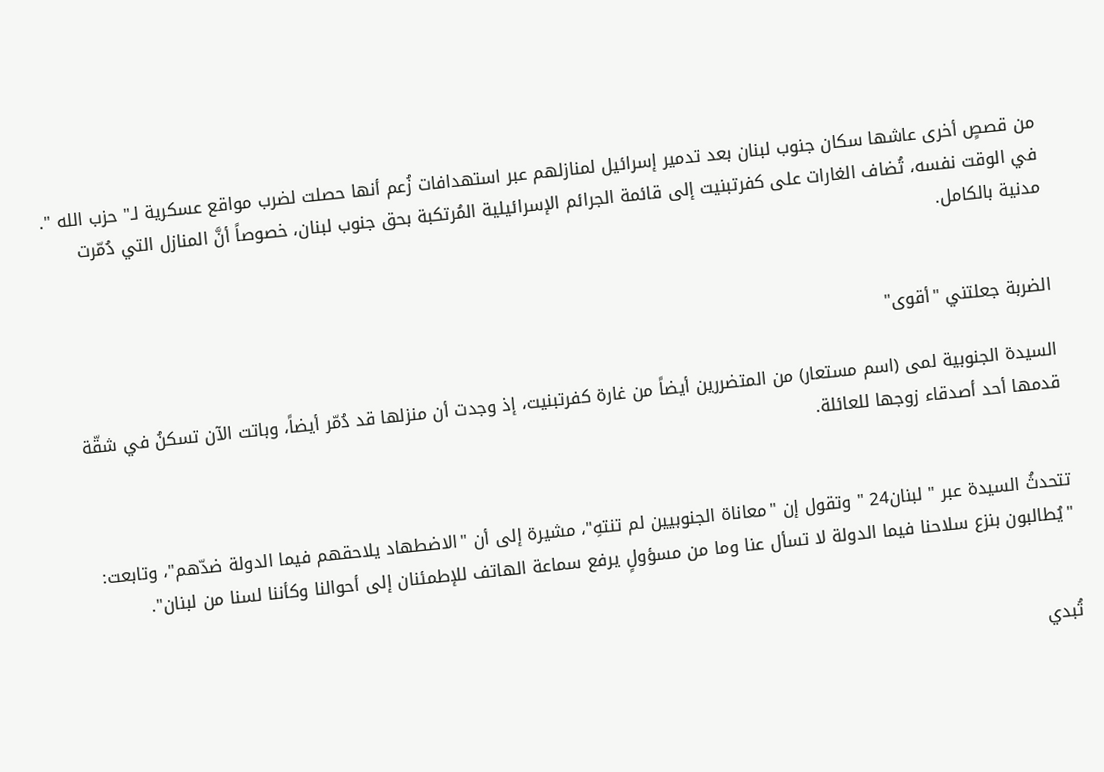من قصصٍ أخرى عاشها سكان جنوب لبنان بعد تدمير إسرائيل لمنازلهم عبر استهدافات زُعم أنها حصلت لضرب مواقع عسكرية لـ" حزب الله ". في الوقت نفسه، تُضاف الغارات على كفرتبنيت إلى قائمة الجرائم الإسرائيلية المُرتكبة بحق جنوب لبنان، خصوصاً أنَّ المنازل التي دُمّرت مدنية بالكامل.


الضربة جعلتني "أقوى"

السيدة الجنوبية لمى (اسم مستعار) من المتضررين أيضاً من غارة كفرتبنيت، إذ وجدت أن منزلها قد دُمّر أيضاً، وباتت الآن تسكنُ في شقّة قدمها أحد أصدقاء زوجها للعائلة.


تتحدثُ السيدة عبر " لبنان24 " وتقول إن "معاناة الجنوبيين لم تنتهِ"، مشيرة إلى أن "الاضطهاد يلاحقهم فيما الدولة ضدّهم"، وتابعت: "يُطالبون بنزع سلاحنا فيما الدولة لا تسأل عنا وما من مسؤولٍ يرفع سماعة الهاتف للإطمئنان إلى أحوالنا وكأننا لسنا من لبنان".


تُبدي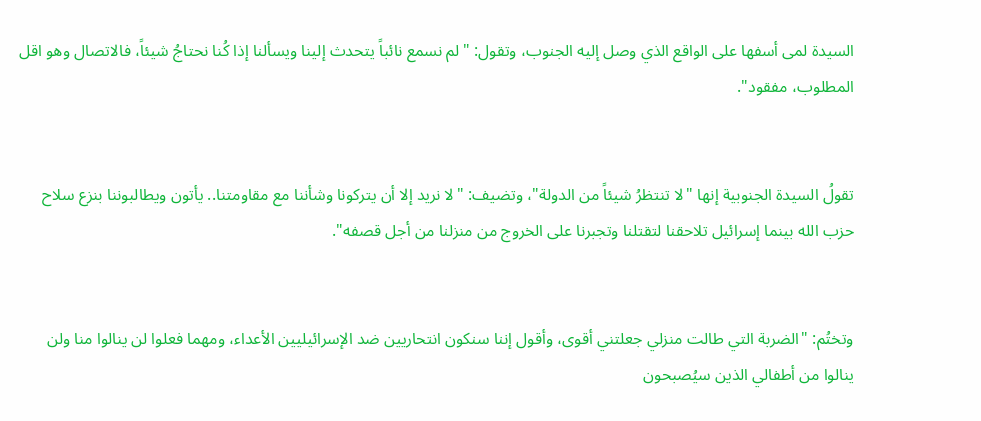السيدة لمى أسفها على الواقع الذي وصل إليه الجنوب، وتقول: "لم نسمع نائباً يتحدث إلينا ويسألنا إذا كُنا نحتاجُ شيئاً، فالاتصال وهو اقل المطلوب، مفقود".


تقولُ السيدة الجنوبية إنها "لا تنتظرُ شيئاً من الدولة"، وتضيف: "لا نريد إلا أن يتركونا وشأننا مع مقاومتنا.. يأتون ويطالبوننا بنزع سلاح حزب الله بينما إسرائيل تلاحقنا لتقتلنا وتجبرنا على الخروج من منزلنا من أجل قصفه".


وتختُم: "الضربة التي طالت منزلي جعلتني أقوى، وأقول إننا سنكون انتحاريين ضد الإسرائيليين الأعداء، ومهما فعلوا لن ينالوا منا ولن ينالوا من أطفالي الذين سيُصبحون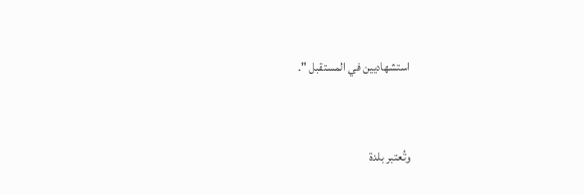استشهاديين في المستقبل ".


وتُعتبر بلدة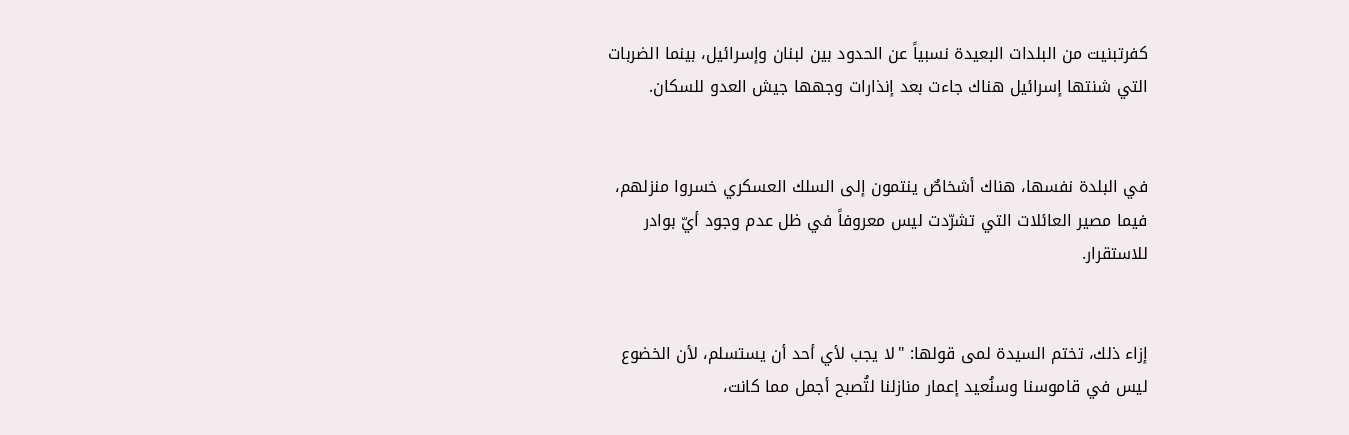كفرتبنيت من البلدات البعيدة نسبياً عن الحدود بين لبنان وإسرائيل، بينما الضربات التي شنتها إسرائيل هناك جاءت بعد إنذارات وجهها جيش العدو للسكان.


في البلدة نفسها، هناك أشخاصٌ ينتمون إلى السلك العسكري خسروا منزلهم، فيما مصير العائلات التي تشرّدت ليس معروفاً في ظل عدم وجود أيّ بوادر للاستقرار.


إزاء ذلك، تختم السيدة لمى قولها: "لا يجب لأي أحد أن يستسلم، لأن الخضوع ليس في قاموسنا وسنُعيد إعمار منازلنا لتُصبح أجمل مما كانت،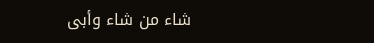شاء من شاء وأبى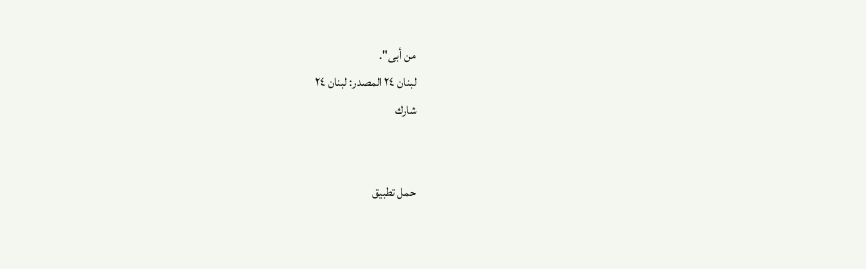من أبى".
لبنان ٢٤ المصدر: لبنان ٢٤
شارك


حمل تطبيق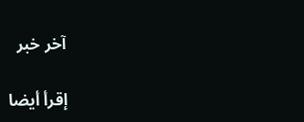آخر خبر

إقرأ أيضا